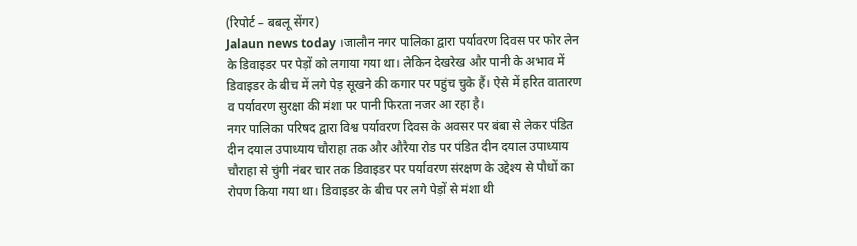(रिपोर्ट – बबलू सेंगर)
Jalaun news today ।जालौन नगर पालिका द्वारा पर्यावरण दिवस पर फोर लेन के डिवाइडर पर पेड़ों को लगाया गया था। लेकिन देखरेख और पानी के अभाव में डिवाइडर के बीच में लगे पेड़ सूखने की कगार पर पहुंच चुके हैं। ऐसे में हरित वातारण व पर्यावरण सुरक्षा की मंशा पर पानी फिरता नजर आ रहा है।
नगर पालिका परिषद द्वारा विश्व पर्यावरण दिवस के अवसर पर बंबा से लेकर पंडित दीन दयाल उपाध्याय चौराहा तक और औरैया रोड पर पंडित दीन दयाल उपाध्याय चौराहा से चुंगी नंबर चार तक डिवाइडर पर पर्यावरण संरक्षण के उद्देश्य से पौधों का रोपण किया गया था। डिवाइडर के बीच पर लगे पेड़ों से मंशा थी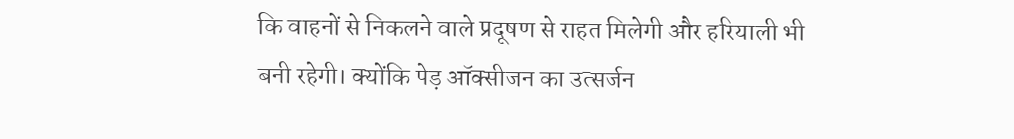कि वाहनों से निकलने वाले प्रदूषण से राहत मिलेगी और हरियाली भी बनी रहेगी। क्योंकि पेड़ ऑक्सीजन का उत्सर्जन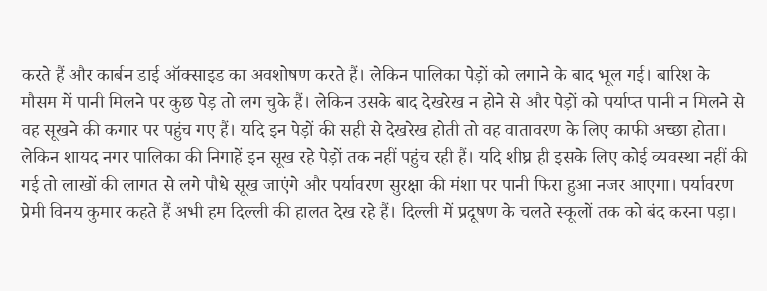करते हैं और कार्बन डाई ऑक्साइड का अवशोषण करते हैं। लेकिन पालिका पेड़ों को लगाने के बाद भूल गई। बारिश के मौसम में पानी मिलने पर कुछ पेड़ तो लग चुके हैं। लेकिन उसके बाद देखरेख न होने से और पेड़ों को पर्याप्त पानी न मिलने से वह सूखने की कगार पर पहुंच गए हैं। यदि इन पेड़ों की सही से देखरेख होती तो वह वातावरण के लिए काफी अच्छा होता। लेकिन शायद नगर पालिका की निगाहें इन सूख रहे पेड़ों तक नहीं पहुंच रही हैं। यदि शीघ्र ही इसके लिए कोई व्यवस्था नहीं की गई तो लाखों की लागत से लगे पौधे सूख जाएंगे और पर्यावरण सुरक्षा की मंशा पर पानी फिरा हुआ नजर आएगा। पर्यावरण प्रेमी विनय कुमार कहते हैं अभी हम दिल्ली की हालत देख रहे हैं। दिल्ली में प्रदूषण के चलते स्कूलों तक को बंद करना पड़ा।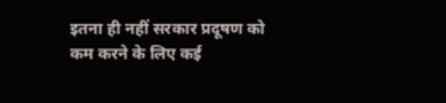इतना ही नहीं सरकार प्रदूषण को कम करने के लिए कई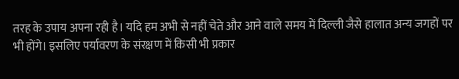तरह के उपाय अपना रही है। यदि हम अभी से नहीं चेते और आने वाले समय में दिल्ली जैसे हालात अन्य जगहों पर भी होंगे। इसलिए पर्यावरण के संरक्षण में किसी भी प्रकार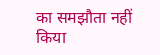का समझौता नहीं किया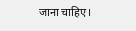जाना चाहिए।